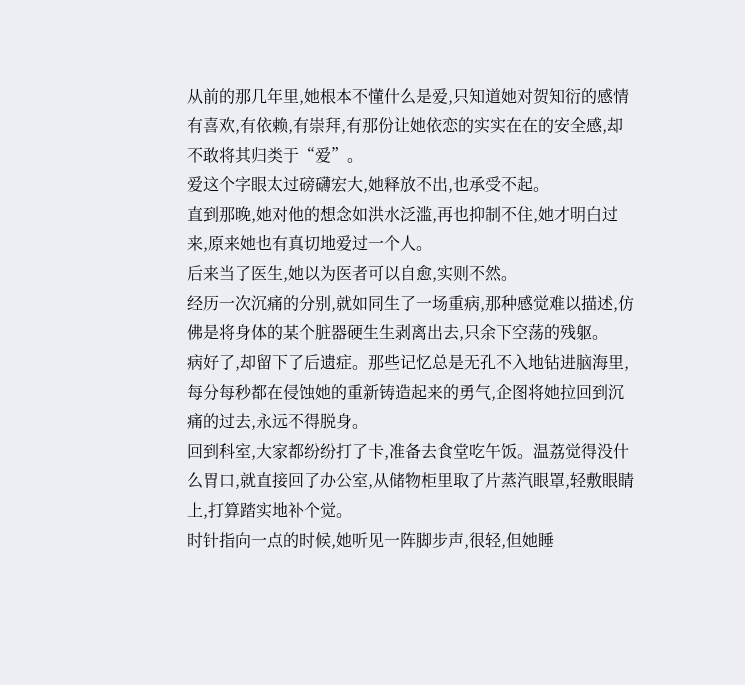从前的那几年里,她根本不懂什么是爱,只知道她对贺知衍的感情有喜欢,有依赖,有崇拜,有那份让她依恋的实实在在的安全感,却不敢将其归类于“爱”。
爱这个字眼太过磅礴宏大,她释放不出,也承受不起。
直到那晚,她对他的想念如洪水泛滥,再也抑制不住,她才明白过来,原来她也有真切地爱过一个人。
后来当了医生,她以为医者可以自愈,实则不然。
经历一次沉痛的分别,就如同生了一场重病,那种感觉难以描述,仿佛是将身体的某个脏器硬生生剥离出去,只余下空荡的残躯。
病好了,却留下了后遗症。那些记忆总是无孔不入地钻进脑海里,每分每秒都在侵蚀她的重新铸造起来的勇气,企图将她拉回到沉痛的过去,永远不得脱身。
回到科室,大家都纷纷打了卡,准备去食堂吃午饭。温荔觉得没什么胃口,就直接回了办公室,从储物柜里取了片蒸汽眼罩,轻敷眼睛上,打算踏实地补个觉。
时针指向一点的时候,她听见一阵脚步声,很轻,但她睡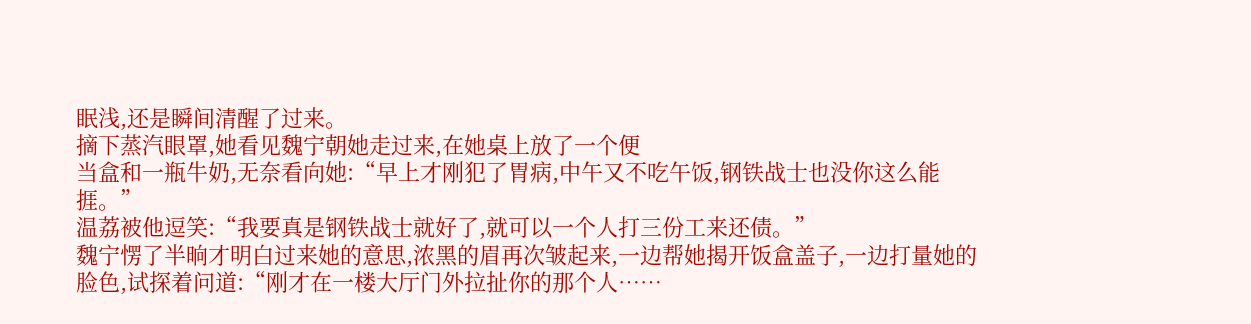眠浅,还是瞬间清醒了过来。
摘下蒸汽眼罩,她看见魏宁朝她走过来,在她桌上放了一个便
当盒和一瓶牛奶,无奈看向她:“早上才刚犯了胃病,中午又不吃午饭,钢铁战士也没你这么能捱。”
温荔被他逗笑:“我要真是钢铁战士就好了,就可以一个人打三份工来还债。”
魏宁愣了半晌才明白过来她的意思,浓黑的眉再次皱起来,一边帮她揭开饭盒盖子,一边打量她的脸色,试探着问道:“刚才在一楼大厅门外拉扯你的那个人……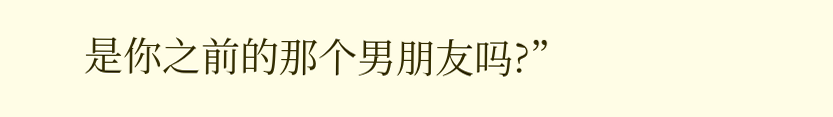是你之前的那个男朋友吗?”